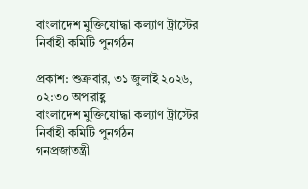বাংলাদেশ মুক্তিযোদ্ধা কল্যাণ ট্রাস্টের নির্বাহী কমিটি পুনর্গঠন

প্রকাশ: শুক্রবার, ৩১ জুলাই ২০২৬, ০২:৩০ অপরাহ্ণ
বাংলাদেশ মুক্তিযোদ্ধা কল্যাণ ট্রাস্টের নির্বাহী কমিটি পুনর্গঠন
গনপ্রজাতন্ত্রী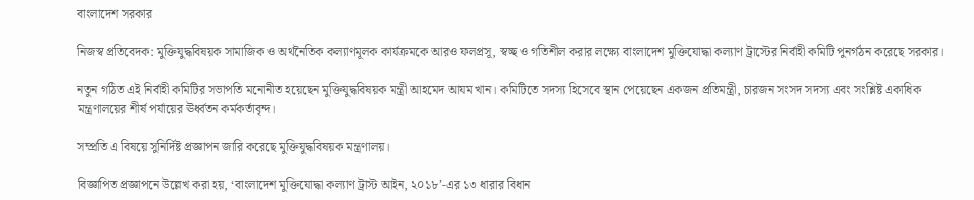বাংলাদেশ সরকার

নিজস্ব প্রতিবেদক: মুক্তিযুদ্ধবিষয়ক সামাজিক ও অর্থনৈতিক কল্যাণমূলক কার্যক্রমকে আরও ফলপ্রসূ, স্বচ্ছ ও গতিশীল করার লক্ষ্যে বাংলাদেশ মুক্তিযোদ্ধা কল্যাণ ট্রাস্টের নির্বাহী কমিটি পুনর্গঠন করেছে সরকার।

নতুন গঠিত এই নির্বাহী কমিটির সভাপতি মনোনীত হয়েছেন মুক্তিযুদ্ধবিষয়ক মন্ত্রী আহমেদ আযম খান। কমিটিতে সদস্য হিসেবে স্থান পেয়েছেন একজন প্রতিমন্ত্রী, চারজন সংসদ সদস্য এবং সংশ্লিষ্ট একাধিক মন্ত্রণালয়ের শীর্ষ পর্যায়ের ঊর্ধ্বতন কর্মকর্তাবৃন্দ।

সম্প্রতি এ বিষয়ে সুনির্দিষ্ট প্রজ্ঞাপন জারি করেছে মুক্তিযুদ্ধবিষয়ক মন্ত্রণালয়।

বিজ্ঞাপিত প্রজ্ঞাপনে উল্লেখ করা হয়, ‘বাংলাদেশ মুক্তিযোদ্ধা কল্যাণ ট্রাস্ট আইন, ২০১৮’-এর ১৩ ধারার বিধান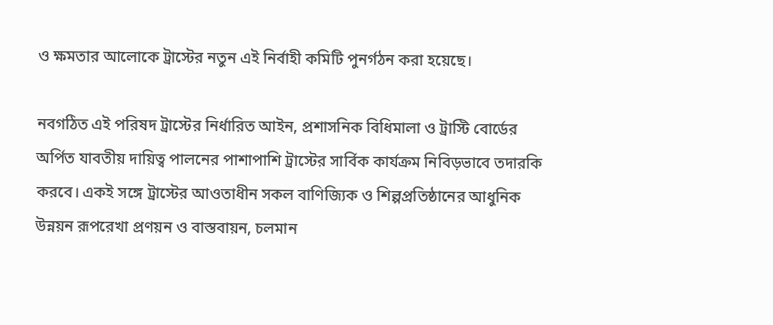ও ক্ষমতার আলোকে ট্রাস্টের নতুন এই নির্বাহী কমিটি পুনর্গঠন করা হয়েছে।

নবগঠিত এই পরিষদ ট্রাস্টের নির্ধারিত আইন, প্রশাসনিক বিধিমালা ও ট্রাস্টি বোর্ডের অর্পিত যাবতীয় দায়িত্ব পালনের পাশাপাশি ট্রাস্টের সার্বিক কার্যক্রম নিবিড়ভাবে তদারকি করবে। একই সঙ্গে ট্রাস্টের আওতাধীন সকল বাণিজ্যিক ও শিল্পপ্রতিষ্ঠানের আধুনিক উন্নয়ন রূপরেখা প্রণয়ন ও বাস্তবায়ন, চলমান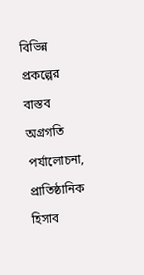বিভিন্ন প্রকল্পের বাস্তব অগ্রগতি পর্যালোচনা, প্রাতিষ্ঠানিক হিসাব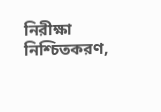নিরীক্ষা নিশ্চিতকরণ,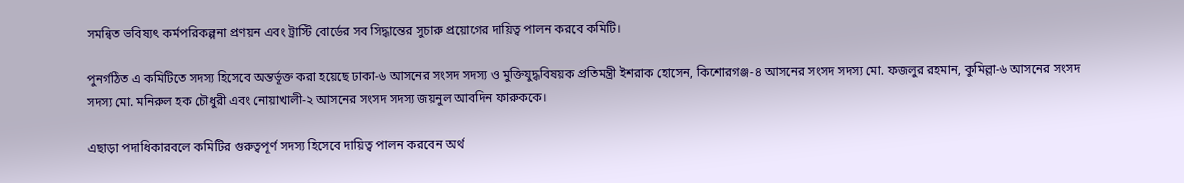সমন্বিত ভবিষ্যৎ কর্মপরিকল্পনা প্রণয়ন এবং ট্রাস্টি বোর্ডের সব সিদ্ধান্তের সুচারু প্রয়োগের দায়িত্ব পালন করবে কমিটি।

পুনর্গঠিত এ কমিটিতে সদস্য হিসেবে অন্তর্ভূক্ত করা হয়েছে ঢাকা-৬ আসনের সংসদ সদস্য ও মুক্তিযুদ্ধবিষয়ক প্রতিমন্ত্রী ইশরাক হোসেন, কিশোরগঞ্জ-৪ আসনের সংসদ সদস্য মো. ফজলুর রহমান, কুমিল্লা-৬ আসনের সংসদ সদস্য মো. মনিরুল হক চৌধুরী এবং নোয়াখালী-২ আসনের সংসদ সদস্য জয়নুল আবদিন ফারুককে।

এছাড়া পদাধিকারবলে কমিটির গুরুত্বপূর্ণ সদস্য হিসেবে দায়িত্ব পালন করবেন অর্থ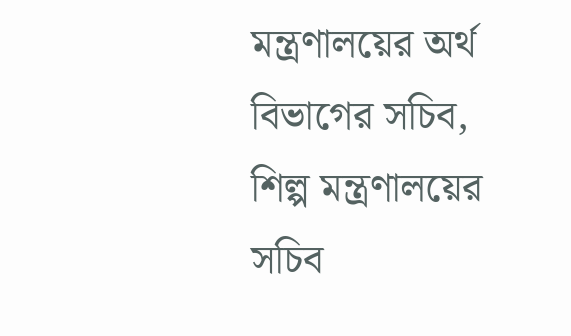মন্ত্রণালয়ের অর্থ বিভাগের সচিব, শিল্প মন্ত্রণালয়ের সচিব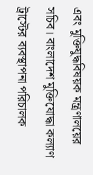এবং মুক্তিযুদ্ধবিষয়ক মন্ত্রণালয়ের সচিব। বাংলাদেশ মুক্তিযোদ্ধা কল্যাণ ট্রাস্টের ব্যবস্থাপনা পরিচালক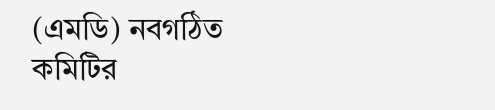(এমডি) নবগঠিত কমিটির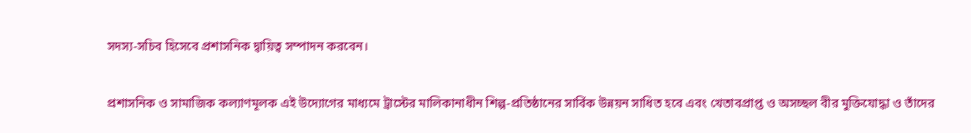সদস্য-সচিব হিসেবে প্রশাসনিক দ্বায়িত্ব সম্পাদন করবেন।

প্রশাসনিক ও সামাজিক কল্যাণমূলক এই উদ্যোগের মাধ্যমে ট্রাস্টের মালিকানাধীন শিল্প-প্রতিষ্ঠানের সার্বিক উন্নয়ন সাধিত হবে এবং খেতাবপ্রাপ্ত ও অসচ্ছল বীর মুক্তিযোদ্ধা ও তাঁদের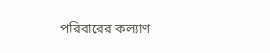পরিবারের কল্যাণ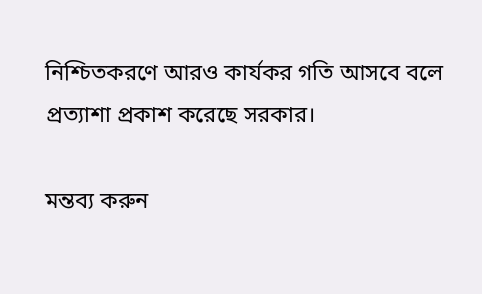নিশ্চিতকরণে আরও কার্যকর গতি আসবে বলে প্রত্যাশা প্রকাশ করেছে সরকার।

মন্তব্য করুন